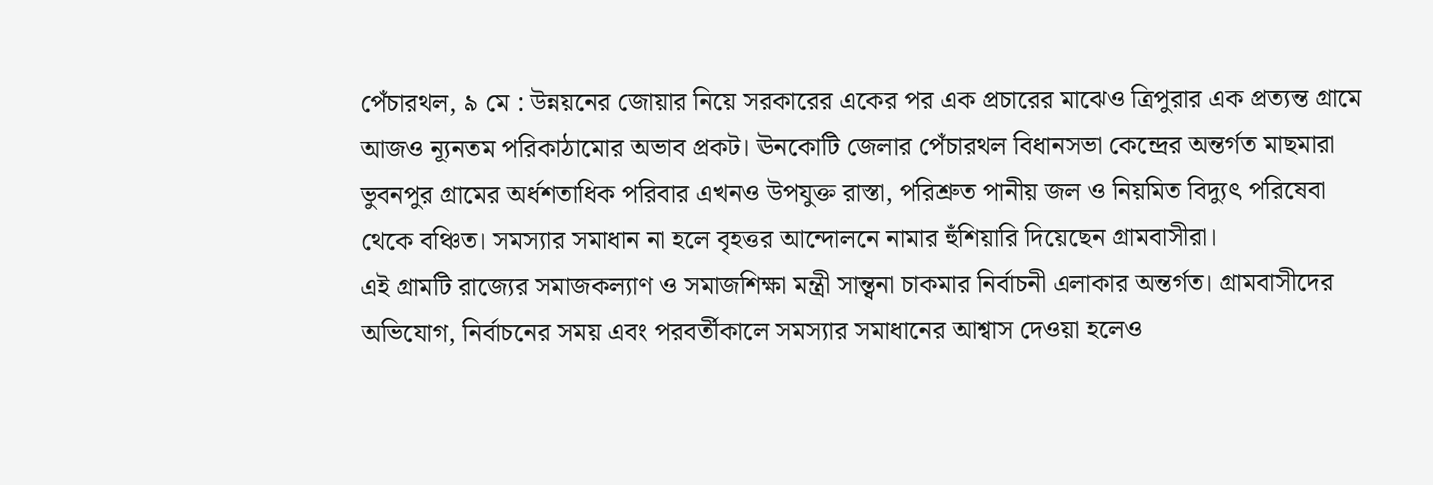পেঁচারথল, ৯ মে : উন্নয়নের জোয়ার নিয়ে সরকারের একের পর এক প্রচারের মাঝেও ত্রিপুরার এক প্রত্যন্ত গ্রামে আজও ন্যূনতম পরিকাঠামোর অভাব প্রকট। ঊনকোটি জেলার পেঁচারথল বিধানসভা কেন্দ্রের অন্তর্গত মাছমারা ভুবনপুর গ্রামের অর্ধশতাধিক পরিবার এখনও উপযুক্ত রাস্তা, পরিশ্রুত পানীয় জল ও নিয়মিত বিদ্যুৎ পরিষেবা থেকে বঞ্চিত। সমস্যার সমাধান না হলে বৃহত্তর আন্দোলনে নামার হুঁশিয়ারি দিয়েছেন গ্রামবাসীরা।
এই গ্রামটি রাজ্যের সমাজকল্যাণ ও সমাজশিক্ষা মন্ত্রী সান্ত্বনা চাকমার নির্বাচনী এলাকার অন্তর্গত। গ্রামবাসীদের অভিযোগ, নির্বাচনের সময় এবং পরবর্তীকালে সমস্যার সমাধানের আশ্বাস দেওয়া হলেও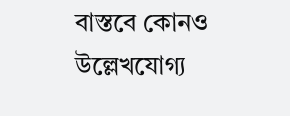বাস্তবে কোনও উল্লেখযোগ্য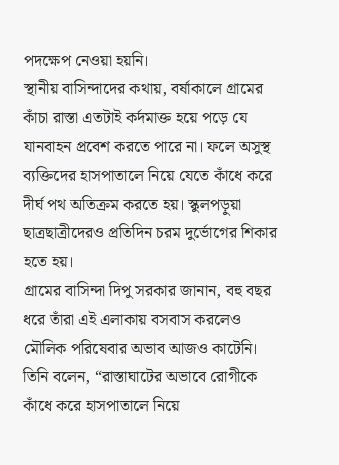পদক্ষেপ নেওয়া হয়নি।
স্থানীয় বাসিন্দাদের কথায়, বর্ষাকালে গ্রামের কাঁচা রাস্তা এতটাই কর্দমাক্ত হয়ে পড়ে যে যানবাহন প্রবেশ করতে পারে না। ফলে অসুস্থ ব্যক্তিদের হাসপাতালে নিয়ে যেতে কাঁধে করে দীর্ঘ পথ অতিক্রম করতে হয়। স্কুলপড়ুয়া ছাত্রছাত্রীদেরও প্রতিদিন চরম দুর্ভোগের শিকার হতে হয়।
গ্রামের বাসিন্দা দিপু সরকার জানান, বহু বছর ধরে তাঁরা এই এলাকায় বসবাস করলেও মৌলিক পরিষেবার অভাব আজও কাটেনি। তিনি বলেন, “রাস্তাঘাটের অভাবে রোগীকে কাঁধে করে হাসপাতালে নিয়ে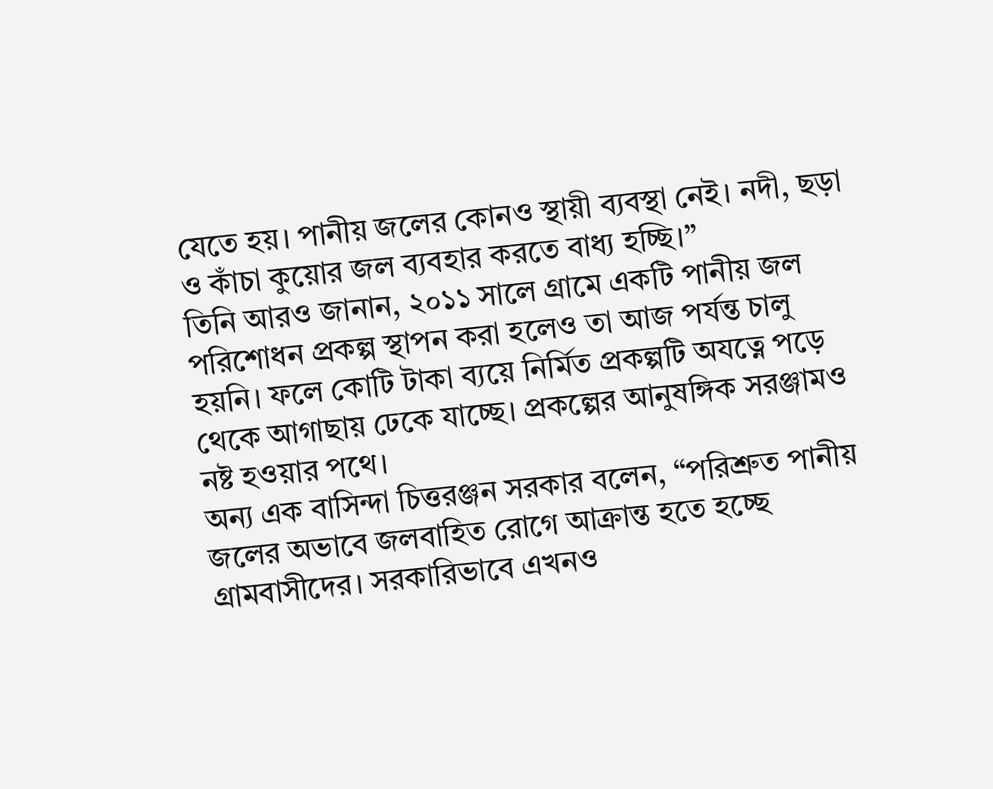যেতে হয়। পানীয় জলের কোনও স্থায়ী ব্যবস্থা নেই। নদী, ছড়া ও কাঁচা কুয়োর জল ব্যবহার করতে বাধ্য হচ্ছি।”
তিনি আরও জানান, ২০১১ সালে গ্রামে একটি পানীয় জল পরিশোধন প্রকল্প স্থাপন করা হলেও তা আজ পর্যন্ত চালু হয়নি। ফলে কোটি টাকা ব্যয়ে নির্মিত প্রকল্পটি অযত্নে পড়ে থেকে আগাছায় ঢেকে যাচ্ছে। প্রকল্পের আনুষঙ্গিক সরঞ্জামও নষ্ট হওয়ার পথে।
অন্য এক বাসিন্দা চিত্তরঞ্জন সরকার বলেন, “পরিশ্রুত পানীয় জলের অভাবে জলবাহিত রোগে আক্রান্ত হতে হচ্ছে গ্রামবাসীদের। সরকারিভাবে এখনও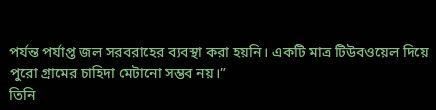পর্যন্ত পর্যাপ্ত জল সরবরাহের ব্যবস্থা করা হয়নি। একটি মাত্র টিউবওয়েল দিয়ে পুরো গ্রামের চাহিদা মেটানো সম্ভব নয়।”
তিনি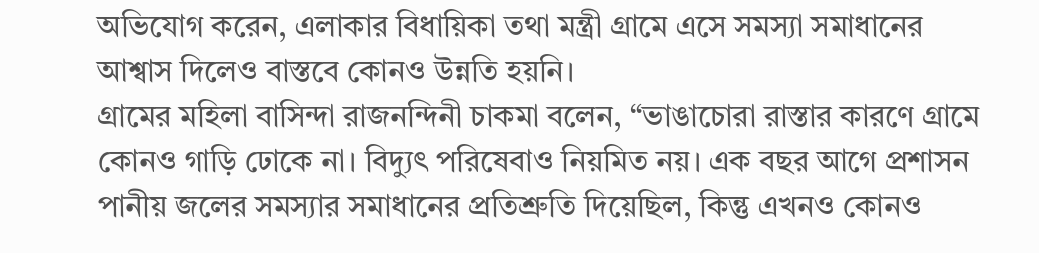অভিযোগ করেন, এলাকার বিধায়িকা তথা মন্ত্রী গ্রামে এসে সমস্যা সমাধানের আশ্বাস দিলেও বাস্তবে কোনও উন্নতি হয়নি।
গ্রামের মহিলা বাসিন্দা রাজনন্দিনী চাকমা বলেন, “ভাঙাচোরা রাস্তার কারণে গ্রামে কোনও গাড়ি ঢোকে না। বিদ্যুৎ পরিষেবাও নিয়মিত নয়। এক বছর আগে প্রশাসন পানীয় জলের সমস্যার সমাধানের প্রতিশ্রুতি দিয়েছিল, কিন্তু এখনও কোনও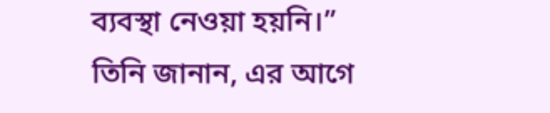ব্যবস্থা নেওয়া হয়নি।”
তিনি জানান, এর আগে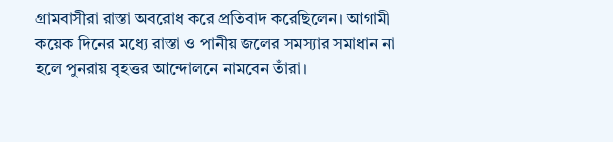গ্রামবাসীরা রাস্তা অবরোধ করে প্রতিবাদ করেছিলেন। আগামী কয়েক দিনের মধ্যে রাস্তা ও পানীয় জলের সমস্যার সমাধান না হলে পুনরায় বৃহত্তর আন্দোলনে নামবেন তাঁরা।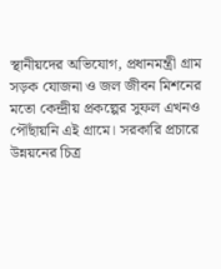স্থানীয়দের অভিযোগ, প্রধানমন্ত্রী গ্রাম সড়ক যোজনা ও জল জীবন মিশনের মতো কেন্দ্রীয় প্রকল্পের সুফল এখনও পৌঁছায়নি এই গ্রামে। সরকারি প্রচারে উন্নয়নের চিত্র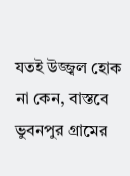যতই উজ্জ্বল হোক না কেন, বাস্তবে ভুবনপুর গ্রামের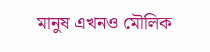মানুষ এখনও মৌলিক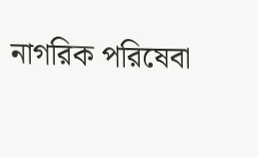নাগরিক পরিষেবা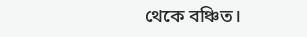থেকে বঞ্চিত।